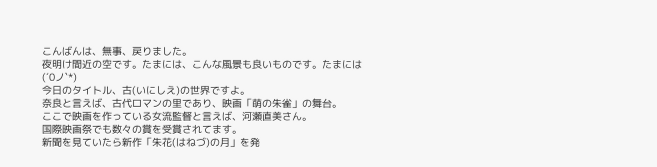こんばんは、無事、戻りました。
夜明け間近の空です。たまには、こんな風景も良いものです。たまには(´0ノ`*)
今日のタイトル、古(いにしえ)の世界ですよ。
奈良と言えば、古代ロマンの里であり、映画「萌の朱雀」の舞台。
ここで映画を作っている女流監督と言えば、河瀬直美さん。
国際映画祭でも数々の賞を受賞されてます。
新聞を見ていたら新作「朱花(はねづ)の月」を発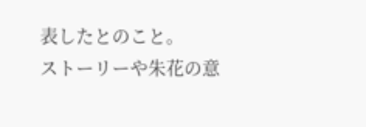表したとのこと。
ストーリーや朱花の意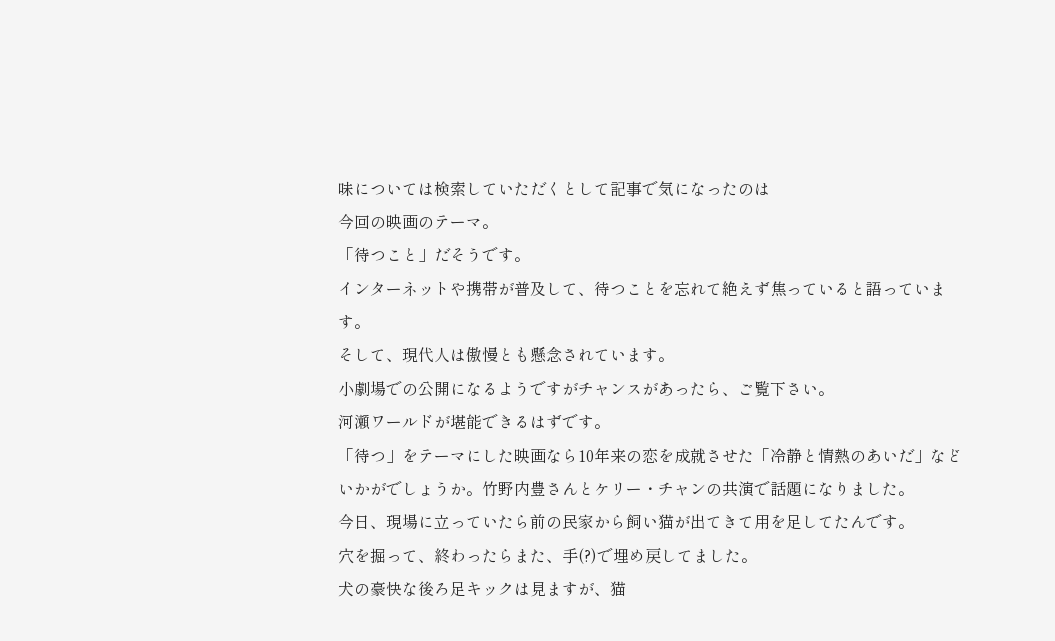味については検索していただくとして記事で気になったのは
今回の映画のテーマ。
「待つこと」だそうです。
インターネットや携帯が普及して、待つことを忘れて絶えず焦っていると語っています。
そして、現代人は傲慢とも懸念されています。
小劇場での公開になるようですがチャンスがあったら、ご覧下さい。
河瀬ワールドが堪能できるはずです。
「待つ」をテーマにした映画なら10年来の恋を成就させた「冷静と情熱のあいだ」など
いかがでしょうか。竹野内豊さんとケリー・チャンの共演で話題になりました。
今日、現場に立っていたら前の民家から飼い猫が出てきて用を足してたんです。
穴を掘って、終わったらまた、手(?)で埋め戻してました。
犬の豪快な後ろ足キックは見ますが、猫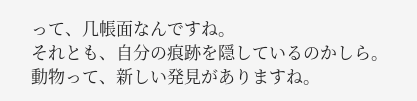って、几帳面なんですね。
それとも、自分の痕跡を隠しているのかしら。
動物って、新しい発見がありますね。